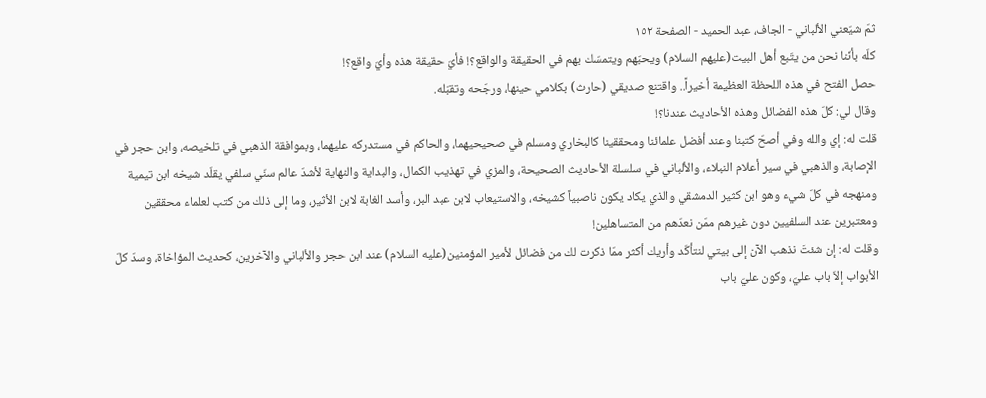ثمّ شيّعني الألباني - الجاف، عبد الحميد - الصفحة ١٥٢
كلّه بأنّنا نحن من يتّبع أهل البيت(عليهم السلام) ويحبّهم ويتمسّك بهم في الحقيقة والواقع؟! فأيّ حقيقة هذه وأيّ واقع؟!
حصل الفتح في هذه اللحظة العظيمة أخيراً.. واقتنع صديقي (حارث) بكلامي حينها، ورجّحه وتقبّله.
وقال لي: كلّ هذه الفضائل وهذه الأحاديث عندنا؟!
قلت له: إي والله وفي أصحّ كتبنا وعند أفضل علمائنا ومحققينا كالبخاري ومسلم في صحيحيهما، والحاكم في مستدركه عليهما، وبموافقة الذهبي في تلخيصه، وابن حجر في الإصابة، والذهبي في سير أعلام النبلاء، والألباني في سلسلة الأحاديث الصحيحة، والمزي في تهذيب الكمال، والبداية والنهاية لأشدّ عالم سنّي سلفي يقلّد شيخه ابن تيمية ومنهجه في كلّ شيء وهو ابن كثير الدمشقي والذي يكاد يكون ناصبياً كشيخه، والاستيعاب لابن عبد البر، وأسد الغابة لابن الأثير، وما إلى ذلك من كتب لعلماء محققين ومعتبرين عند السلفيين دون غيرهم ممّن نعدّهم من المتساهلين!
وقلت له: إن شئتَ نذهب الآن إلى بيتي لنتأكّد وأريك أكثر ممّا ذكرت لك من فضائل لأمير المؤمنين(عليه السلام) عند ابن حجر والألباني والآخرين، كحديث المؤاخاة، وسدّ كلّ الأبواب إلاّ باب عليّ، وكون عليّ باب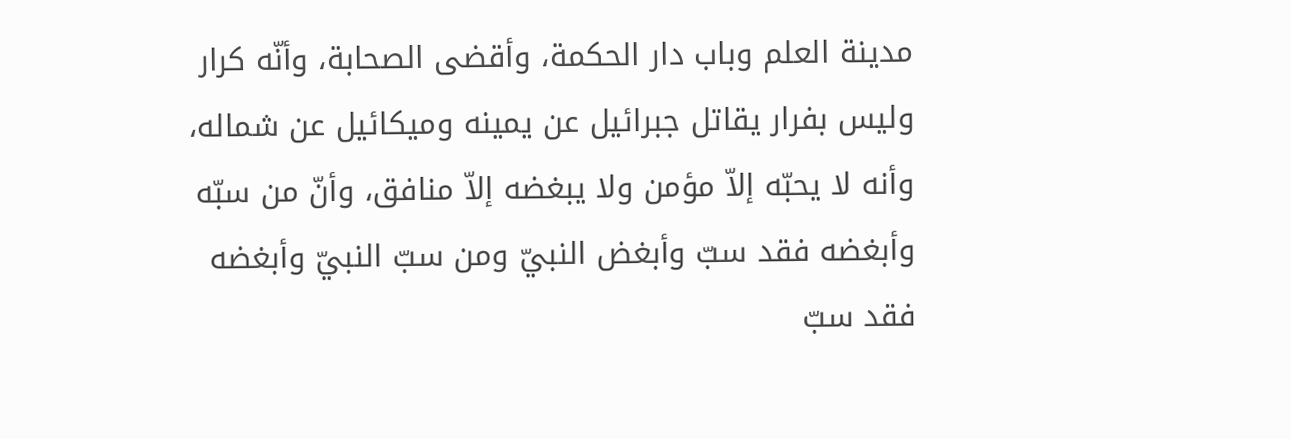مدينة العلم وباب دار الحكمة، وأقضى الصحابة، وأنّه كرار وليس بفرار يقاتل جبرائيل عن يمينه وميكائيل عن شماله، وأنه لا يحبّه إلاّ مؤمن ولا يبغضه إلاّ منافق، وأنّ من سبّه وأبغضه فقد سبّ وأبغض النبيّ ومن سبّ النبيّ وأبغضه فقد سبّ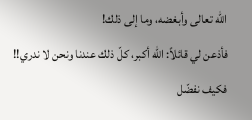الله تعالى وأبغضه، وما إلى ذلك!
فأذعن لي قائلاً: الله أكبر، كلّ ذلك عندنا ونحن لا ندري!! فكيف نفضّل